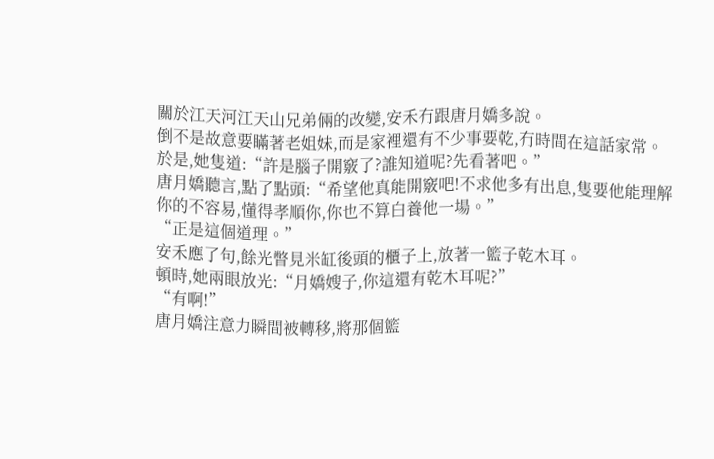關於江天河江天山兄弟倆的改變,安禾冇跟唐月嬌多說。
倒不是故意要瞞著老姐妹,而是家裡還有不少事要乾,冇時間在這話家常。
於是,她隻道:“許是腦子開竅了?誰知道呢?先看著吧。”
唐月嬌聽言,點了點頭:“希望他真能開竅吧!不求他多有出息,隻要他能理解你的不容易,懂得孝順你,你也不算白養他一場。”
“正是這個道理。”
安禾應了句,餘光瞥見米缸後頭的櫃子上,放著一籃子乾木耳。
頓時,她兩眼放光:“月嬌嫂子,你這還有乾木耳呢?”
“有啊!”
唐月嬌注意力瞬間被轉移,將那個籃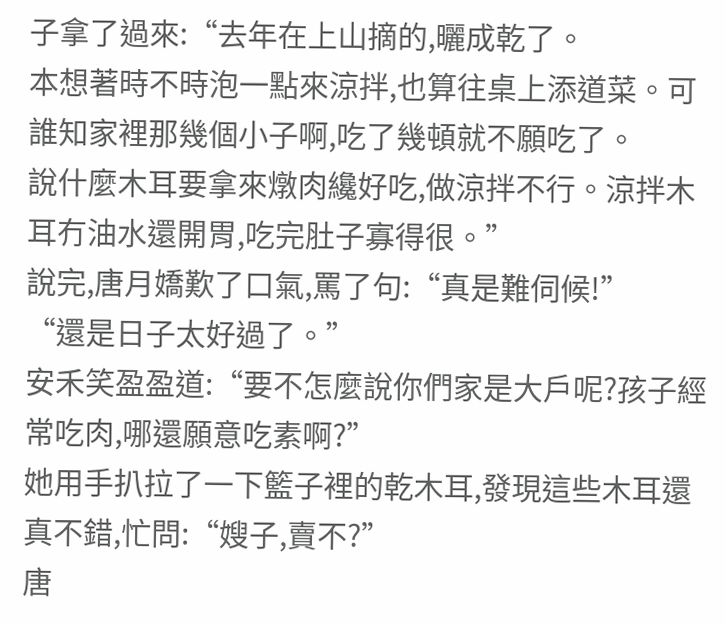子拿了過來:“去年在上山摘的,曬成乾了。
本想著時不時泡一點來涼拌,也算往桌上添道菜。可誰知家裡那幾個小子啊,吃了幾頓就不願吃了。
說什麼木耳要拿來燉肉纔好吃,做涼拌不行。涼拌木耳冇油水還開胃,吃完肚子寡得很。”
說完,唐月嬌歎了口氣,罵了句:“真是難伺候!”
“還是日子太好過了。”
安禾笑盈盈道:“要不怎麼說你們家是大戶呢?孩子經常吃肉,哪還願意吃素啊?”
她用手扒拉了一下籃子裡的乾木耳,發現這些木耳還真不錯,忙問:“嫂子,賣不?”
唐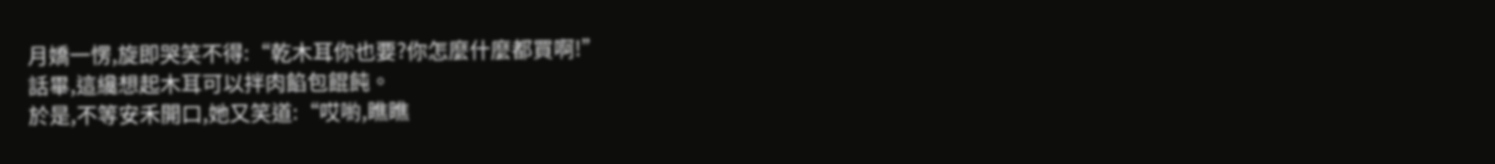月嬌一愣,旋即哭笑不得:“乾木耳你也要?你怎麼什麼都買啊!”
話畢,這纔想起木耳可以拌肉餡包餛飩。
於是,不等安禾開口,她又笑道:“哎喲,瞧瞧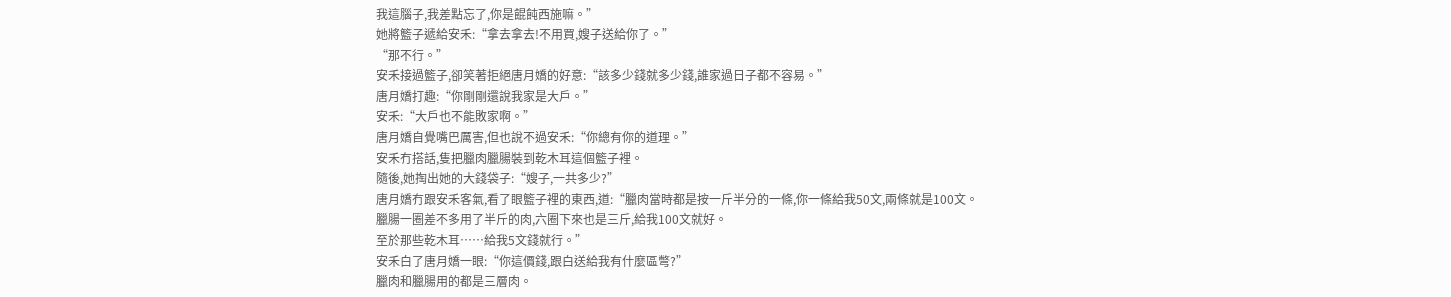我這腦子,我差點忘了,你是餛飩西施嘛。”
她將籃子遞給安禾:“拿去拿去!不用買,嫂子送給你了。”
“那不行。”
安禾接過籃子,卻笑著拒絕唐月嬌的好意:“該多少錢就多少錢,誰家過日子都不容易。”
唐月嬌打趣:“你剛剛還說我家是大戶。”
安禾:“大戶也不能敗家啊。”
唐月嬌自覺嘴巴厲害,但也說不過安禾:“你總有你的道理。”
安禾冇搭話,隻把臘肉臘腸裝到乾木耳這個籃子裡。
隨後,她掏出她的大錢袋子:“嫂子,一共多少?”
唐月嬌冇跟安禾客氣,看了眼籃子裡的東西,道:“臘肉當時都是按一斤半分的一條,你一條給我50文,兩條就是100文。
臘腸一圈差不多用了半斤的肉,六圈下來也是三斤,給我100文就好。
至於那些乾木耳……給我5文錢就行。”
安禾白了唐月嬌一眼:“你這價錢,跟白送給我有什麼區彆?”
臘肉和臘腸用的都是三層肉。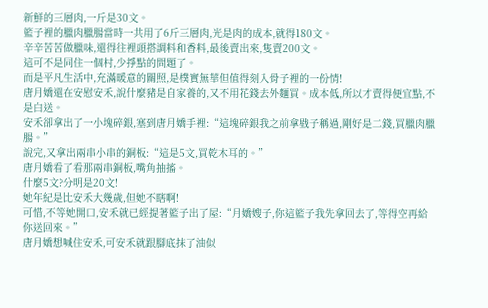新鮮的三層肉,一斤是30文。
籃子裡的臘肉臘腸當時一共用了6斤三層肉,光是肉的成本,就得180文。
辛辛苦苦做臘味,還得往裡頭搭調料和香料,最後賣出來,隻賣200文。
這可不是同住一個村,少掙點的問題了。
而是平凡生活中,充滿暖意的關照,是樸實無華但值得刻入骨子裡的一份情!
唐月嬌還在安慰安禾,說什麼豬是自家養的,又不用花錢去外麵買。成本低,所以才賣得便宜點,不是白送。
安禾卻拿出了一小塊碎銀,塞到唐月嬌手裡:“這塊碎銀我之前拿戥子稱過,剛好是二錢,買臘肉臘腸。”
說完,又拿出兩串小串的銅板:“這是5文,買乾木耳的。”
唐月嬌看了看那兩串銅板,嘴角抽搐。
什麼5文?分明是20文!
她年紀是比安禾大幾歲,但她不瞎啊!
可惜,不等她開口,安禾就已經提著籃子出了屋:“月嬌嫂子,你這籃子我先拿回去了,等得空再給你送回來。”
唐月嬌想喊住安禾,可安禾就跟腳底抹了油似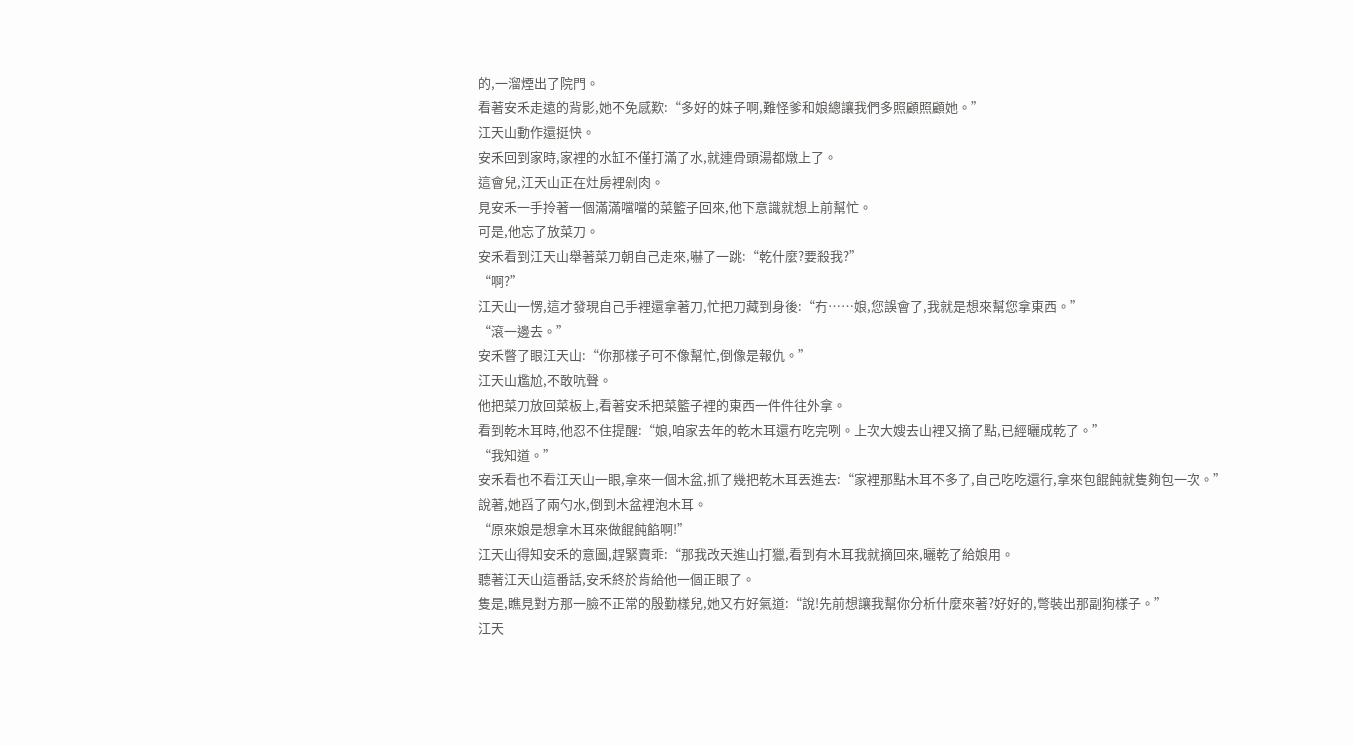的,一溜煙出了院門。
看著安禾走遠的背影,她不免感歎:“多好的妹子啊,難怪爹和娘總讓我們多照顧照顧她。”
江天山動作還挺快。
安禾回到家時,家裡的水缸不僅打滿了水,就連骨頭湯都燉上了。
這會兒,江天山正在灶房裡剁肉。
見安禾一手拎著一個滿滿噹噹的菜籃子回來,他下意識就想上前幫忙。
可是,他忘了放菜刀。
安禾看到江天山舉著菜刀朝自己走來,嚇了一跳:“乾什麼?要殺我?”
“啊?”
江天山一愣,這才發現自己手裡還拿著刀,忙把刀藏到身後:“冇……娘,您誤會了,我就是想來幫您拿東西。”
“滾一邊去。”
安禾瞥了眼江天山:“你那樣子可不像幫忙,倒像是報仇。”
江天山尷尬,不敢吭聲。
他把菜刀放回菜板上,看著安禾把菜籃子裡的東西一件件往外拿。
看到乾木耳時,他忍不住提醒:“娘,咱家去年的乾木耳還冇吃完咧。上次大嫂去山裡又摘了點,已經曬成乾了。”
“我知道。”
安禾看也不看江天山一眼,拿來一個木盆,抓了幾把乾木耳丟進去:“家裡那點木耳不多了,自己吃吃還行,拿來包餛飩就隻夠包一次。”
說著,她舀了兩勺水,倒到木盆裡泡木耳。
“原來娘是想拿木耳來做餛飩餡啊!”
江天山得知安禾的意圖,趕緊賣乖:“那我改天進山打獵,看到有木耳我就摘回來,曬乾了給娘用。
聽著江天山這番話,安禾終於肯給他一個正眼了。
隻是,瞧見對方那一臉不正常的殷勤樣兒,她又冇好氣道:“說!先前想讓我幫你分析什麼來著?好好的,彆裝出那副狗樣子。”
江天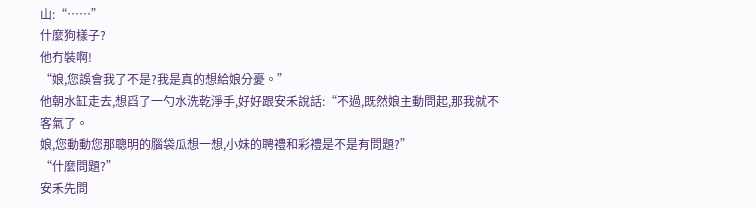山:“……”
什麼狗樣子?
他冇裝啊!
“娘,您誤會我了不是?我是真的想給娘分憂。”
他朝水缸走去,想舀了一勺水洗乾淨手,好好跟安禾說話:“不過,既然娘主動問起,那我就不客氣了。
娘,您動動您那聰明的腦袋瓜想一想,小妹的聘禮和彩禮是不是有問題?”
“什麼問題?”
安禾先問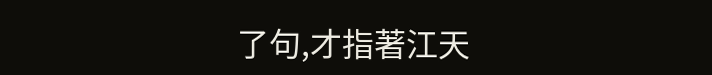了句,才指著江天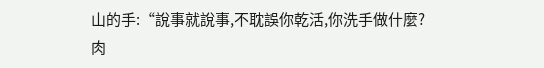山的手:“說事就說事,不耽誤你乾活,你洗手做什麼?肉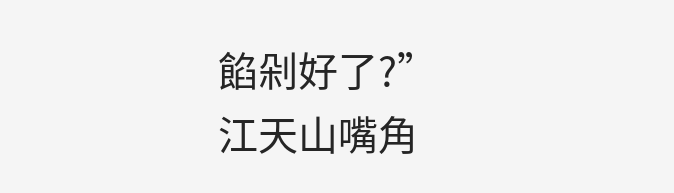餡剁好了?”
江天山嘴角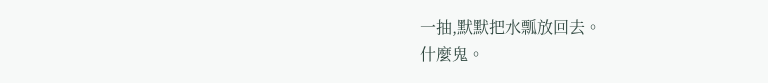一抽,默默把水瓢放回去。
什麼鬼。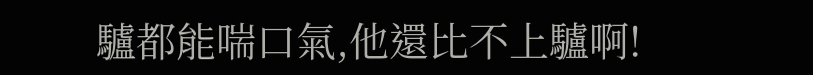驢都能喘口氣,他還比不上驢啊!